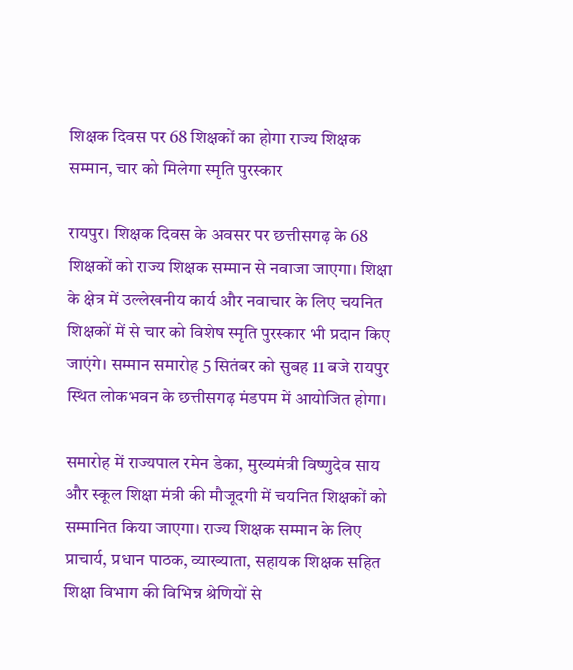शिक्षक दिवस पर 68 शिक्षकों का होगा राज्य शिक्षक सम्मान, चार को मिलेगा स्मृति पुरस्कार

रायपुर। शिक्षक दिवस के अवसर पर छत्तीसगढ़ के 68 शिक्षकों को राज्य शिक्षक सम्मान से नवाजा जाएगा। शिक्षा के क्षेत्र में उल्लेखनीय कार्य और नवाचार के लिए चयनित शिक्षकों में से चार को विशेष स्मृति पुरस्कार भी प्रदान किए जाएंगे। सम्मान समारोह 5 सितंबर को सुबह 11 बजे रायपुर स्थित लोकभवन के छत्तीसगढ़ मंडपम में आयोजित होगा।

समारोह में राज्यपाल रमेन डेका, मुख्यमंत्री विष्णुदेव साय और स्कूल शिक्षा मंत्री की मौजूदगी में चयनित शिक्षकों को सम्मानित किया जाएगा। राज्य शिक्षक सम्मान के लिए प्राचार्य, प्रधान पाठक, व्याख्याता, सहायक शिक्षक सहित शिक्षा विभाग की विभिन्न श्रेणियों से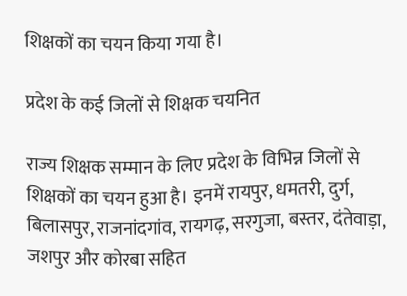शिक्षकों का चयन किया गया है।

प्रदेश के कई जिलों से शिक्षक चयनित

राज्य शिक्षक सम्मान के लिए प्रदेश के विभिन्न जिलों से शिक्षकों का चयन हुआ है। इनमें रायपुर, धमतरी, दुर्ग, बिलासपुर, राजनांदगांव, रायगढ़, सरगुजा, बस्तर, दंतेवाड़ा, जशपुर और कोरबा सहित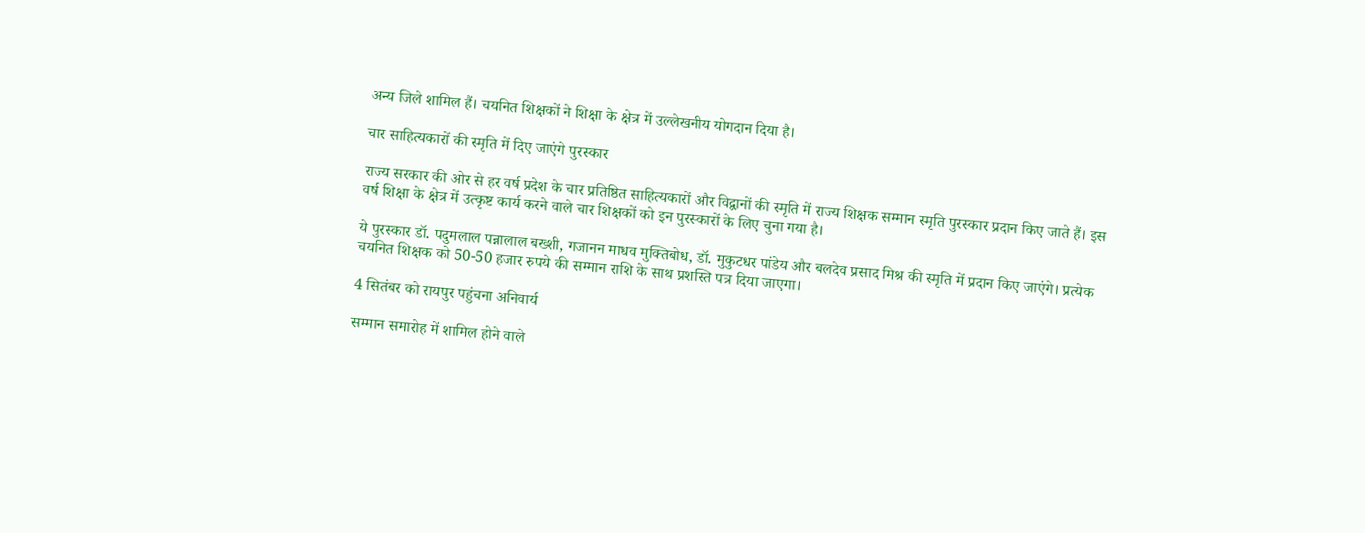अन्य जिले शामिल हैं। चयनित शिक्षकों ने शिक्षा के क्षेत्र में उल्लेखनीय योगदान दिया है।

चार साहित्यकारों की स्मृति में दिए जाएंगे पुरस्कार

राज्य सरकार की ओर से हर वर्ष प्रदेश के चार प्रतिष्ठित साहित्यकारों और विद्वानों की स्मृति में राज्य शिक्षक सम्मान स्मृति पुरस्कार प्रदान किए जाते हैं। इस वर्ष शिक्षा के क्षेत्र में उत्कृष्ट कार्य करने वाले चार शिक्षकों को इन पुरस्कारों के लिए चुना गया है।

ये पुरस्कार डॉ. पदुमलाल पन्नालाल बख्शी, गजानन माधव मुक्तिबोध, डॉ. मुकुटधर पांडेय और बलदेव प्रसाद मिश्र की स्मृति में प्रदान किए जाएंगे। प्रत्येक चयनित शिक्षक को 50-50 हजार रुपये की सम्मान राशि के साथ प्रशस्ति पत्र दिया जाएगा।

4 सितंबर को रायपुर पहुंचना अनिवार्य

सम्मान समारोह में शामिल होने वाले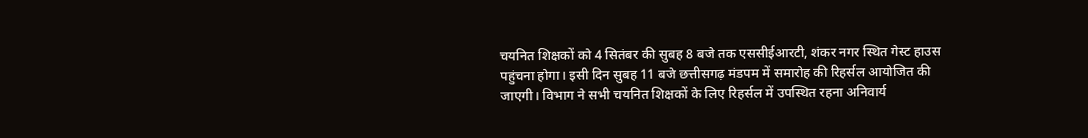चयनित शिक्षकों को 4 सितंबर की सुबह 8 बजे तक एससीईआरटी, शंकर नगर स्थित गेस्ट हाउस पहुंचना होगा। इसी दिन सुबह 11 बजे छत्तीसगढ़ मंडपम में समारोह की रिहर्सल आयोजित की जाएगी। विभाग ने सभी चयनित शिक्षकों के लिए रिहर्सल में उपस्थित रहना अनिवार्य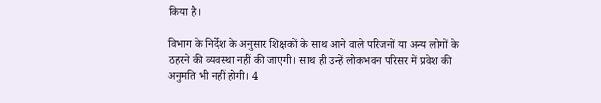किया है।

विभाग के निर्देश के अनुसार शिक्षकों के साथ आने वाले परिजनों या अन्य लोगों के ठहरने की व्यवस्था नहीं की जाएगी। साथ ही उन्हें लोकभवन परिसर में प्रवेश की अनुमति भी नहीं होगी। 4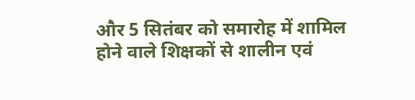और 5 सितंबर को समारोह में शामिल होने वाले शिक्षकों से शालीन एवं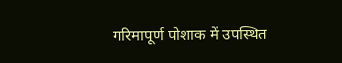गरिमापूर्ण पोशाक में उपस्थित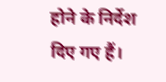होने के निर्देश दिए गए हैं।